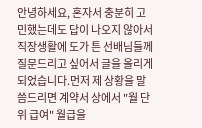안녕하세요, 혼자서 충분히 고민했는데도 답이 나오지 않아서직장생활에 도가 튼 선배님들께 질문드리고 싶어서 글을 올리게 되었습니다.먼저 제 상황을 말씀드리면 계약서 상에서 "월 단위 급여" 월급을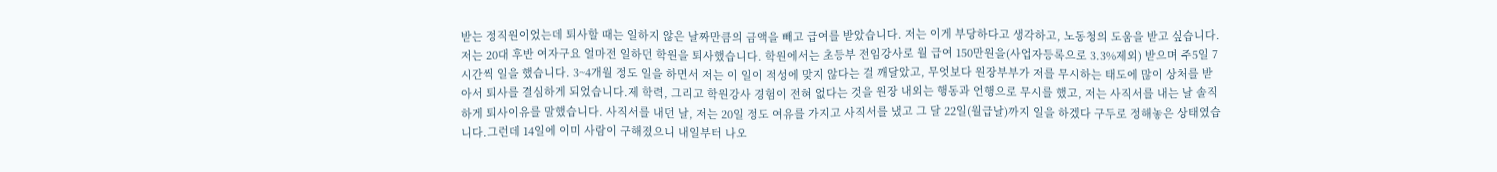받는 정직원이었는데 퇴사할 때는 일하지 않은 날짜만큼의 금액을 빼고 급여를 받았습니다. 저는 이게 부당하다고 생각하고, 노동청의 도움을 받고 싶습니다. 저는 20대 후반 여자구요 얼마전 일하던 학원을 퇴사했습니다. 학원에서는 초등부 전임강사로 월 급여 150만원을(사업자등록으로 3.3%제외) 받으며 주5일 7시간씩 일을 했습니다. 3~4개월 정도 일을 하면서 저는 이 일이 적성에 맞지 않다는 걸 깨달았고, 무엇보다 원장부부가 저를 무시하는 태도에 많이 상처를 받아서 퇴사를 결심하게 되었습니다.제 학력, 그리고 학원강사 경험이 전혀 없다는 것을 원장 내외는 행동과 언행으로 무시를 했고, 저는 사직서를 내는 날 솔직하게 퇴사이유를 말했습니다. 사직서를 내던 날, 저는 20일 정도 여유를 가지고 사직서를 냈고 그 달 22일(월급날)까지 일을 하겠다 구두로 정해놓은 상태였습니다.그런데 14일에 이미 사람이 구해졌으니 내일부터 나오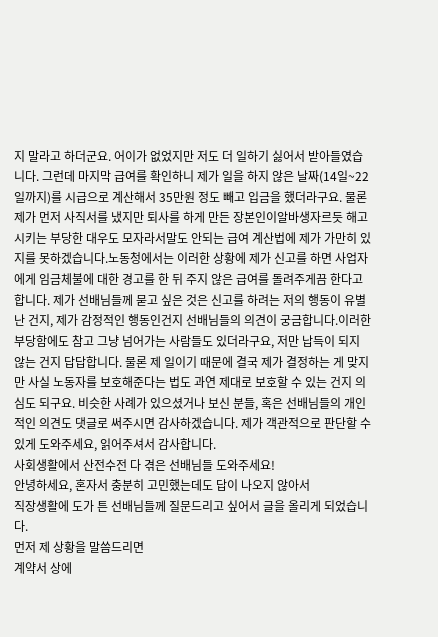지 말라고 하더군요. 어이가 없었지만 저도 더 일하기 싫어서 받아들였습니다. 그런데 마지막 급여를 확인하니 제가 일을 하지 않은 날짜(14일~22일까지)를 시급으로 계산해서 35만원 정도 빼고 입금을 했더라구요. 물론 제가 먼저 사직서를 냈지만 퇴사를 하게 만든 장본인이알바생자르듯 해고시키는 부당한 대우도 모자라서말도 안되는 급여 계산법에 제가 가만히 있지를 못하겠습니다.노동청에서는 이러한 상황에 제가 신고를 하면 사업자에게 임금체불에 대한 경고를 한 뒤 주지 않은 급여를 돌려주게끔 한다고 합니다. 제가 선배님들께 묻고 싶은 것은 신고를 하려는 저의 행동이 유별난 건지, 제가 감정적인 행동인건지 선배님들의 의견이 궁금합니다.이러한 부당함에도 참고 그냥 넘어가는 사람들도 있더라구요, 저만 납득이 되지 않는 건지 답답합니다. 물론 제 일이기 때문에 결국 제가 결정하는 게 맞지만 사실 노동자를 보호해준다는 법도 과연 제대로 보호할 수 있는 건지 의심도 되구요. 비슷한 사례가 있으셨거나 보신 분들, 혹은 선배님들의 개인적인 의견도 댓글로 써주시면 감사하겠습니다. 제가 객관적으로 판단할 수 있게 도와주세요, 읽어주셔서 감사합니다.
사회생활에서 산전수전 다 겪은 선배님들 도와주세요!
안녕하세요, 혼자서 충분히 고민했는데도 답이 나오지 않아서
직장생활에 도가 튼 선배님들께 질문드리고 싶어서 글을 올리게 되었습니다.
먼저 제 상황을 말씀드리면
계약서 상에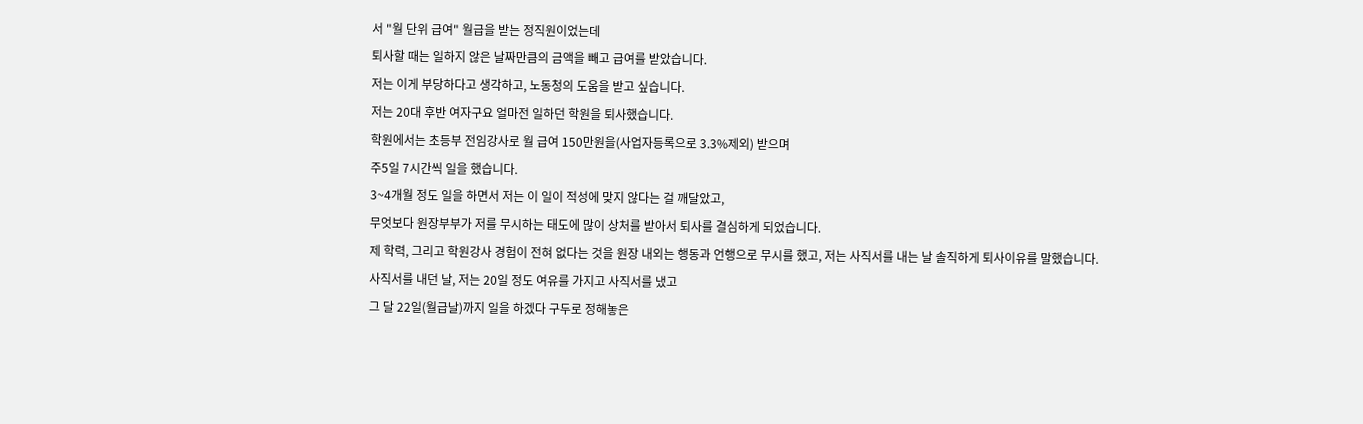서 "월 단위 급여" 월급을 받는 정직원이었는데
퇴사할 때는 일하지 않은 날짜만큼의 금액을 빼고 급여를 받았습니다.
저는 이게 부당하다고 생각하고, 노동청의 도움을 받고 싶습니다.
저는 20대 후반 여자구요 얼마전 일하던 학원을 퇴사했습니다.
학원에서는 초등부 전임강사로 월 급여 150만원을(사업자등록으로 3.3%제외) 받으며
주5일 7시간씩 일을 했습니다.
3~4개월 정도 일을 하면서 저는 이 일이 적성에 맞지 않다는 걸 깨달았고,
무엇보다 원장부부가 저를 무시하는 태도에 많이 상처를 받아서 퇴사를 결심하게 되었습니다.
제 학력, 그리고 학원강사 경험이 전혀 없다는 것을 원장 내외는 행동과 언행으로 무시를 했고, 저는 사직서를 내는 날 솔직하게 퇴사이유를 말했습니다.
사직서를 내던 날, 저는 20일 정도 여유를 가지고 사직서를 냈고
그 달 22일(월급날)까지 일을 하겠다 구두로 정해놓은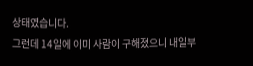상태였습니다.
그런데 14일에 이미 사람이 구해졌으니 내일부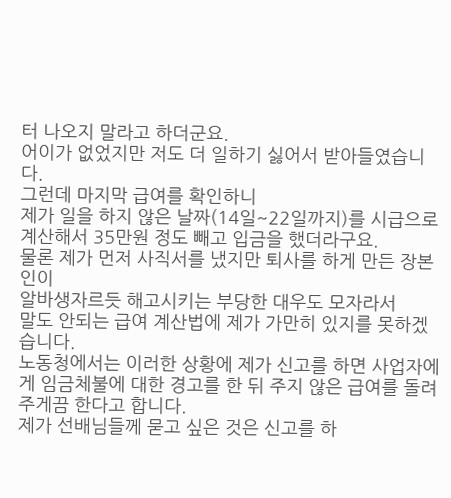터 나오지 말라고 하더군요.
어이가 없었지만 저도 더 일하기 싫어서 받아들였습니다.
그런데 마지막 급여를 확인하니
제가 일을 하지 않은 날짜(14일~22일까지)를 시급으로 계산해서 35만원 정도 빼고 입금을 했더라구요.
물론 제가 먼저 사직서를 냈지만 퇴사를 하게 만든 장본인이
알바생자르듯 해고시키는 부당한 대우도 모자라서
말도 안되는 급여 계산법에 제가 가만히 있지를 못하겠습니다.
노동청에서는 이러한 상황에 제가 신고를 하면 사업자에게 임금체불에 대한 경고를 한 뒤 주지 않은 급여를 돌려주게끔 한다고 합니다.
제가 선배님들께 묻고 싶은 것은 신고를 하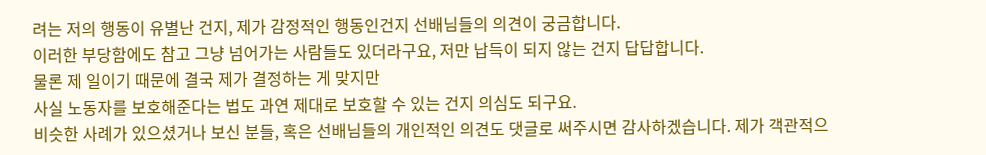려는 저의 행동이 유별난 건지, 제가 감정적인 행동인건지 선배님들의 의견이 궁금합니다.
이러한 부당함에도 참고 그냥 넘어가는 사람들도 있더라구요, 저만 납득이 되지 않는 건지 답답합니다.
물론 제 일이기 때문에 결국 제가 결정하는 게 맞지만
사실 노동자를 보호해준다는 법도 과연 제대로 보호할 수 있는 건지 의심도 되구요.
비슷한 사례가 있으셨거나 보신 분들, 혹은 선배님들의 개인적인 의견도 댓글로 써주시면 감사하겠습니다. 제가 객관적으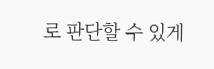로 판단할 수 있게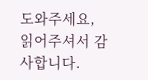도와주세요,
읽어주셔서 감사합니다.